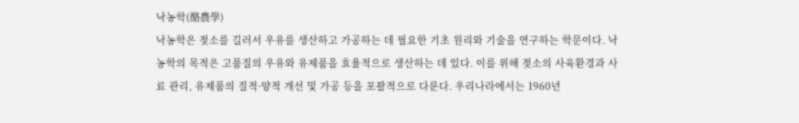낙농학(酪農學)
낙농학은 젖소를 길러서 우유를 생산하고 가공하는 데 필요한 기초 원리와 기술을 연구하는 학문이다. 낙농학의 목적은 고품질의 우유와 유제품을 효율적으로 생산하는 데 있다. 이를 위해 젖소의 사육환경과 사료 관리, 유제품의 질적·양적 개선 및 가공 등을 포괄적으로 다룬다. 우리나라에서는 1960년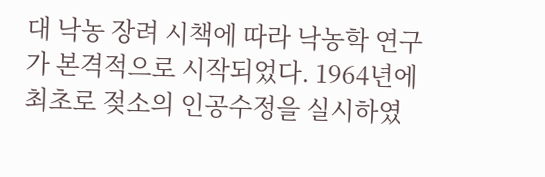대 낙농 장려 시책에 따라 낙농학 연구가 본격적으로 시작되었다. 1964년에 최초로 젖소의 인공수정을 실시하였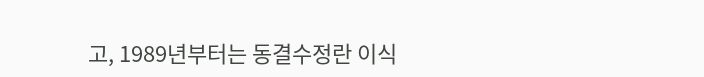고, 1989년부터는 동결수정란 이식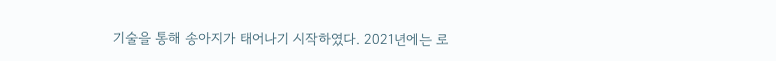기술을 통해 송아지가 태어나기 시작하였다. 2021년에는 로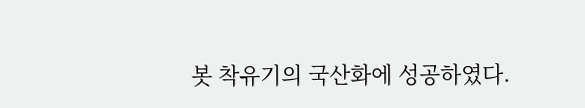봇 착유기의 국산화에 성공하였다.